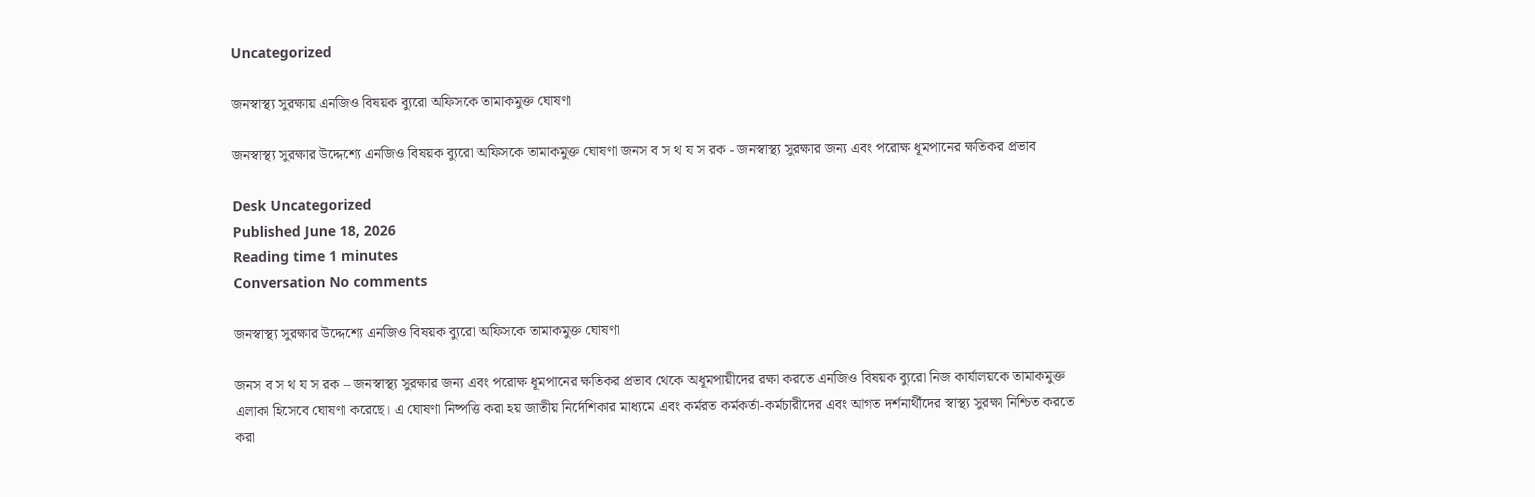Uncategorized

জনস্বাস্থ্য সুরক্ষায় এনজিও বিষয়ক ব্যুরো অফিসকে তামাকমুক্ত ঘোষণা

জনস্বাস্থ্য সুরক্ষার উদ্দেশ্যে এনজিও বিষয়ক ব্যুরো অফিসকে তামাকমুক্ত ঘোষণা জনস ব স থ য স রক - জনস্বাস্থ্য সুরক্ষার জন্য এবং পরোক্ষ ধূমপানের ক্ষতিকর প্রভাব

Desk Uncategorized
Published June 18, 2026
Reading time 1 minutes
Conversation No comments

জনস্বাস্থ্য সুরক্ষার উদ্দেশ্যে এনজিও বিষয়ক ব্যুরো অফিসকে তামাকমুক্ত ঘোষণা

জনস ব স থ য স রক – জনস্বাস্থ্য সুরক্ষার জন্য এবং পরোক্ষ ধূমপানের ক্ষতিকর প্রভাব থেকে অধূমপায়ীদের রক্ষা করতে এনজিও বিষয়ক ব্যুরো নিজ কার্যালয়কে তামাকমুক্ত এলাকা হিসেবে ঘোষণা করেছে। এ ঘোষণা নিষ্পত্তি করা হয় জাতীয় নির্দেশিকার মাধ্যমে এবং কর্মরত কর্মকর্তা-কর্মচারীদের এবং আগত দর্শনার্থীদের স্বাস্থ্য সুরক্ষা নিশ্চিত করতে করা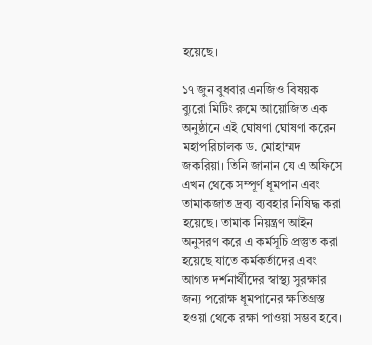হয়েছে।

১৭ জুন বুধবার এনজিও বিষয়ক ব্যুরো মিটিং রুমে আয়োজিত এক অনুষ্ঠানে এই ঘোষণা ঘোষণা করেন মহাপরিচালক ড. মোহাম্মদ জকরিয়া। তিনি জানান যে এ অফিসে এখন থেকে সম্পূর্ণ ধূমপান এবং তামাকজাত দ্রব্য ব্যবহার নিষিদ্ধ করা হয়েছে। তামাক নিয়ন্ত্রণ আইন অনুসরণ করে এ কর্মসূচি প্রস্তুত করা হয়েছে যাতে কর্মকর্তাদের এবং আগত দর্শনার্থীদের স্বাস্থ্য সুরক্ষার জন্য পরোক্ষ ধূমপানের ক্ষতিগ্রস্ত হওয়া থেকে রক্ষা পাওয়া সম্ভব হবে।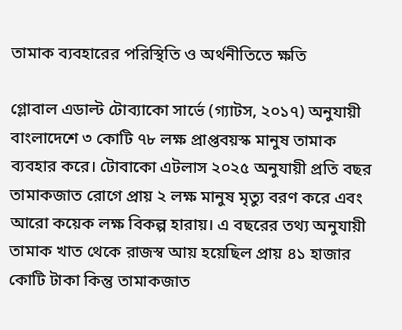তামাক ব্যবহারের পরিস্থিতি ও অর্থনীতিতে ক্ষতি

গ্লোবাল এডাল্ট টোব্যাকো সার্ভে (গ্যাটস, ২০১৭) অনুযায়ী বাংলাদেশে ৩ কোটি ৭৮ লক্ষ প্রাপ্তবয়স্ক মানুষ তামাক ব্যবহার করে। টোবাকো এটলাস ২০২৫ অনুযায়ী প্রতি বছর তামাকজাত রোগে প্রায় ২ লক্ষ মানুষ মৃত্যু বরণ করে এবং আরো কয়েক লক্ষ বিকল্প হারায়। এ বছরের তথ্য অনুযায়ী তামাক খাত থেকে রাজস্ব আয় হয়েছিল প্রায় ৪১ হাজার কোটি টাকা কিন্তু তামাকজাত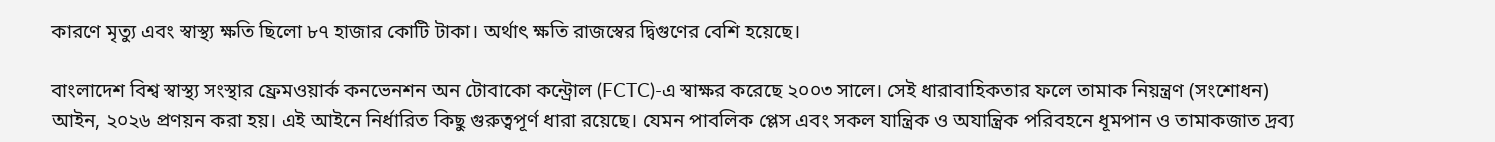কারণে মৃত্যু এবং স্বাস্থ্য ক্ষতি ছিলো ৮৭ হাজার কোটি টাকা। অর্থাৎ ক্ষতি রাজস্বের দ্বিগুণের বেশি হয়েছে।

বাংলাদেশ বিশ্ব স্বাস্থ্য সংস্থার ফ্রেমওয়ার্ক কনভেনশন অন টোবাকো কন্ট্রোল (FCTC)-এ স্বাক্ষর করেছে ২০০৩ সালে। সেই ধারাবাহিকতার ফলে তামাক নিয়ন্ত্রণ (সংশোধন) আইন, ২০২৬ প্রণয়ন করা হয়। এই আইনে নির্ধারিত কিছু গুরুত্বপূর্ণ ধারা রয়েছে। যেমন পাবলিক প্লেস এবং সকল যান্ত্রিক ও অযান্ত্রিক পরিবহনে ধূমপান ও তামাকজাত দ্রব্য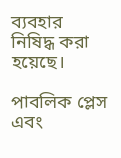ব্যবহার নিষিদ্ধ করা হয়েছে।

পাবলিক প্লেস এবং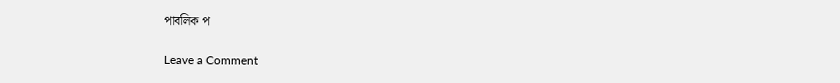পাবলিক প

Leave a Comment